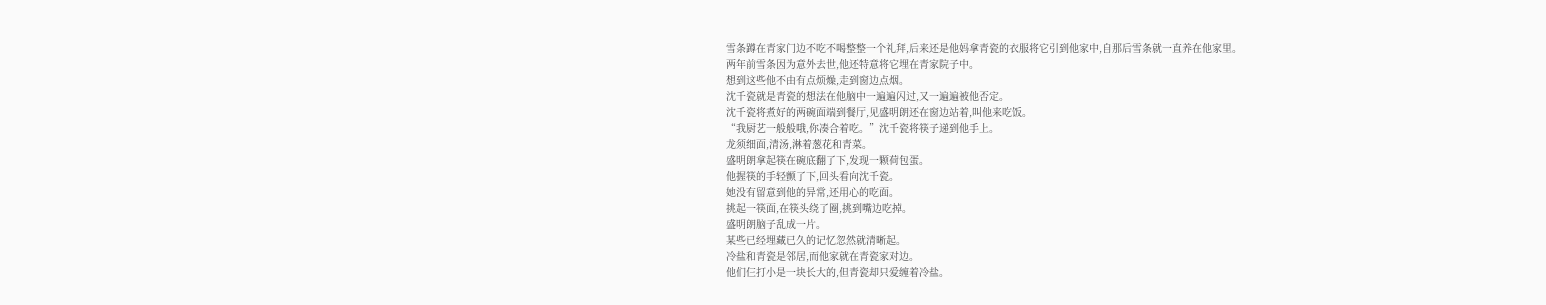雪条蹲在青家门边不吃不喝整整一个礼拜,后来还是他妈拿青瓷的衣服将它引到他家中,自那后雪条就一直养在他家里。
两年前雪条因为意外去世,他还特意将它埋在青家院子中。
想到这些他不由有点烦燥,走到窗边点烟。
沈千瓷就是青瓷的想法在他脑中一遍遍闪过,又一遍遍被他否定。
沈千瓷将煮好的两碗面端到餐厅,见盛明朗还在窗边站着,叫他来吃饭。
“我厨艺一般般哦,你凑合着吃。”沈千瓷将筷子递到他手上。
龙须细面,清汤,淋着葱花和青菜。
盛明朗拿起筷在碗底翻了下,发现一颗荷包蛋。
他握筷的手轻颤了下,回头看向沈千瓷。
她没有留意到他的异常,还用心的吃面。
挑起一筷面,在筷头绕了圈,挑到嘴边吃掉。
盛明朗脑子乱成一片。
某些已经埋藏已久的记忆忽然就清晰起。
冷盐和青瓷是邻居,而他家就在青瓷家对边。
他们仨打小是一块长大的,但青瓷却只爱缠着冷盐。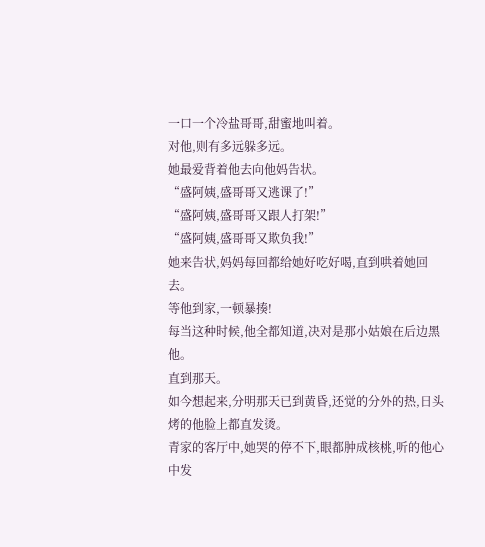一口一个冷盐哥哥,甜蜜地叫着。
对他,则有多远躲多远。
她最爱背着他去向他妈告状。
“盛阿姨,盛哥哥又逃课了!”
“盛阿姨,盛哥哥又跟人打架!”
“盛阿姨,盛哥哥又欺负我!”
她来告状,妈妈每回都给她好吃好喝,直到哄着她回去。
等他到家,一顿暴揍!
每当这种时候,他全都知道,决对是那小姑娘在后边黑他。
直到那天。
如今想起来,分明那天已到黄昏,还觉的分外的热,日头烤的他脸上都直发烫。
青家的客厅中,她哭的停不下,眼都肿成核桃,听的他心中发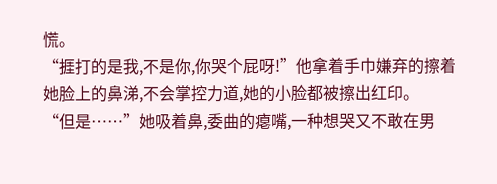慌。
“捱打的是我,不是你,你哭个屁呀!”他拿着手巾嫌弃的擦着她脸上的鼻涕,不会掌控力道,她的小脸都被擦出红印。
“但是……”她吸着鼻,委曲的瘪嘴,一种想哭又不敢在男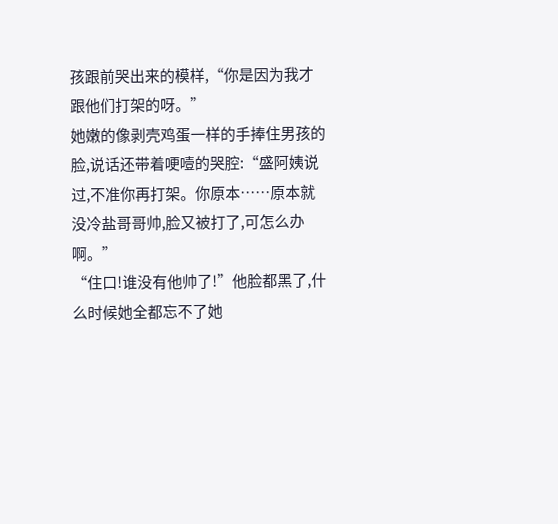孩跟前哭出来的模样,“你是因为我才跟他们打架的呀。”
她嫩的像剥壳鸡蛋一样的手捧住男孩的脸,说话还带着哽噎的哭腔:“盛阿姨说过,不准你再打架。你原本……原本就没冷盐哥哥帅,脸又被打了,可怎么办啊。”
“住口!谁没有他帅了!”他脸都黑了,什么时候她全都忘不了她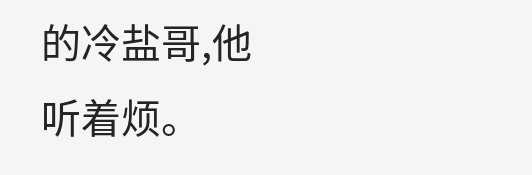的冷盐哥,他听着烦。